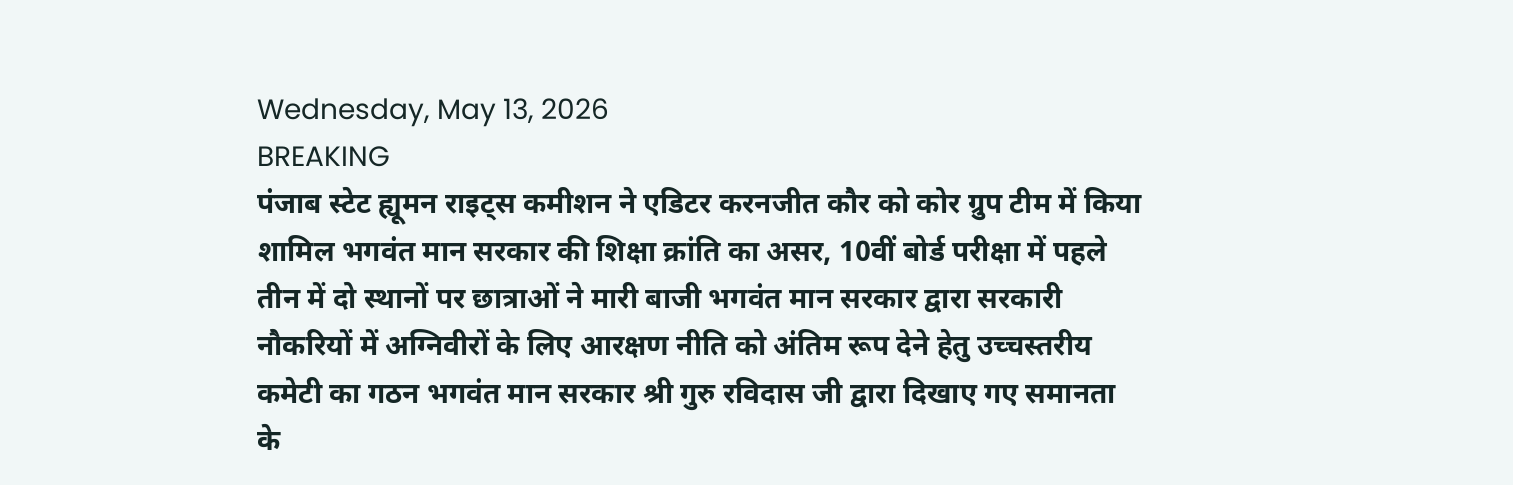Wednesday, May 13, 2026
BREAKING
पंजाब स्टेट ह्यूमन राइट्स कमीशन ने एडिटर करनजीत कौर को कोर ग्रुप टीम में किया शामिल भगवंत मान सरकार की शिक्षा क्रांति का असर, 10वीं बोर्ड परीक्षा में पहले तीन में दो स्थानों पर छात्राओं ने मारी बाजी भगवंत मान सरकार द्वारा सरकारी नौकरियों में अग्निवीरों के लिए आरक्षण नीति को अंतिम रूप देने हेतु उच्चस्तरीय कमेटी का गठन भगवंत मान सरकार श्री गुरु रविदास जी द्वारा दिखाए गए समानता के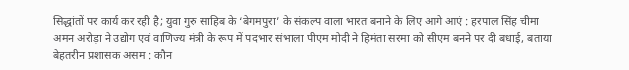सिद्धांतों पर कार्य कर रही है; युवा गुरु साहिब के ‘बेगमपुरा’ के संकल्प वाला भारत बनाने के लिए आगे आएं : हरपाल सिंह चीमा अमन अरोड़ा ने उद्योग एवं वाणिज्य मंत्री के रूप में पदभार संभाला पीएम मोदी ने हिमंता सरमा को सीएम बनने पर दी बधाई, बताया बेहतरीन प्रशासक असम : कौन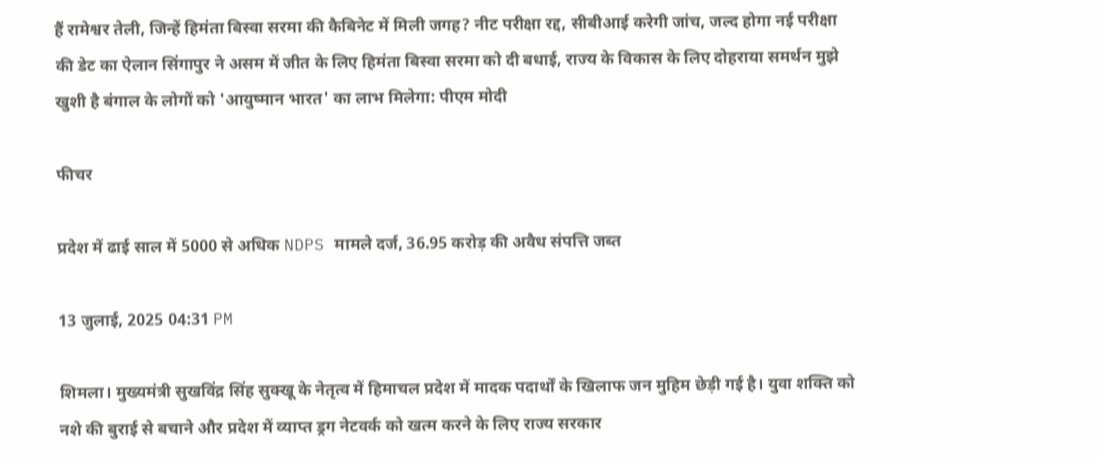हैं रामेश्वर तेली, जिन्हें हिमंता बिस्वा सरमा की कैबिनेट में मिली जगह? नीट परीक्षा रद्द, सीबीआई करेगी जांच, जल्द होगा नई परीक्षा की डेट का ऐलान सिंगापुर ने असम में जीत के लिए हिमंता बिस्वा सरमा को दी बधाई, राज्य के विकास के लिए दोहराया समर्थन मुझे खुशी है बंगाल के लोगों को 'आयुष्मान भारत' का लाभ मिलेगा: पीएम मोदी

फीचर

प्रदेश में ढाई साल में 5000 से अधिक NDPS मामले दर्ज, 36.95 करोड़ की अवैध संपत्ति जब्त

13 जुलाई, 2025 04:31 PM

शिमला। मुख्यमंत्री सुखविंद्र सिंह सुक्खू के नेतृत्व में हिमाचल प्रदेश में मादक पदार्थों के खिलाफ जन मुहिम छेड़ी गई है। युवा शक्ति को नशे की बुराई से बचाने और प्रदेश में व्याप्त ड्रग नेटवर्क को खत्म करने के लिए राज्य सरकार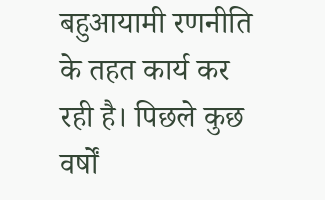बहुआयामी रणनीति के तहत कार्य कर रही है। पिछले कुछ वर्षों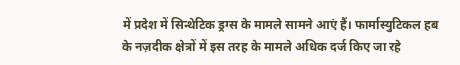में प्रदेश में सिन्थेटिक ड्रग्स के मामले सामने आएं हैं। फार्मास्युटिकल हब के नज़दीक क्षेत्रों में इस तरह के मामले अधिक दर्ज किए जा रहे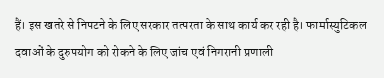हैं। इस खतरे से निपटने के लिए सरकार तत्परता के साथ कार्य कर रही है। फार्मास्युटिकल दवाओं के दुरुपयोग को रोकने के लिए जांच एवं निगरानी प्रणाली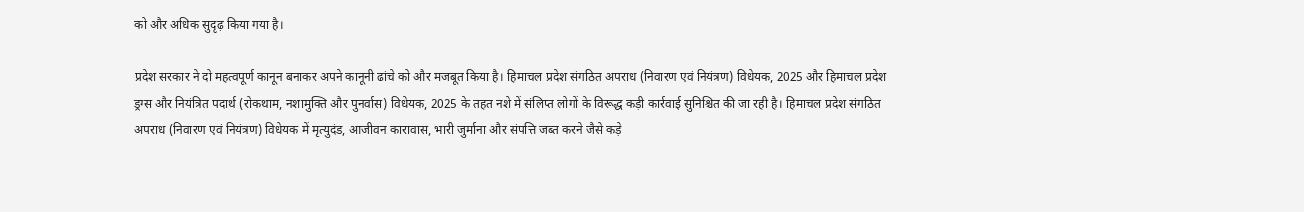को और अधिक सुदृढ़ किया गया है।

प्रदेश सरकार ने दो महत्वपूर्ण कानून बनाकर अपने कानूनी ढांचे को और मजबूत किया है। हिमाचल प्रदेश संगठित अपराध (निवारण एवं नियंत्रण) विधेयक, 2025 और हिमाचल प्रदेश ड्रग्स और नियंत्रित पदार्थ (रोकथाम, नशामुक्ति और पुनर्वास) विधेयक, 2025 के तहत नशे में संलिप्त लोगों के विरूद्ध कड़ी कार्रवाई सुनिश्चित की जा रही है। हिमाचल प्रदेश संगठित अपराध (निवारण एवं नियंत्रण) विधेयक में मृत्युदंड, आजीवन कारावास, भारी जुर्माना और संपत्ति जब्त करने जैसे कड़े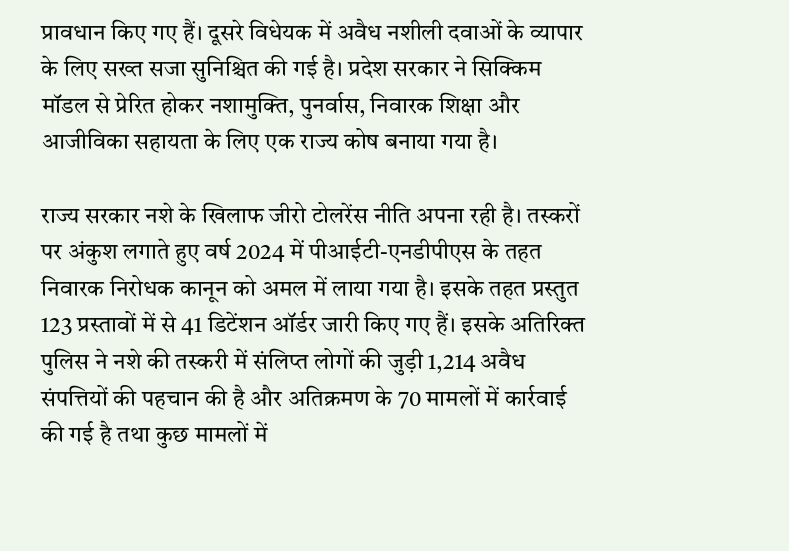प्रावधान किए गए हैं। दूसरे विधेयक में अवैध नशीली दवाओं के व्यापार के लिए सख्त सजा सुनिश्चित की गई है। प्रदेश सरकार ने सिक्किम मॉडल से प्रेरित होकर नशामुक्ति, पुनर्वास, निवारक शिक्षा और आजीविका सहायता के लिए एक राज्य कोष बनाया गया है।

राज्य सरकार नशे के खिलाफ जीरो टोलरेंस नीति अपना रही है। तस्करों पर अंकुश लगाते हुए वर्ष 2024 में पीआईटी-एनडीपीएस के तहत निवारक निरोधक कानून को अमल में लाया गया है। इसके तहत प्रस्तुत 123 प्रस्तावों में से 41 डिटेंशन ऑर्डर जारी किए गए हैं। इसके अतिरिक्त पुलिस ने नशे की तस्करी में संलिप्त लोगों की जुड़ी 1,214 अवैध संपत्तियों की पहचान की है और अतिक्रमण के 70 मामलों में कार्रवाई की गई है तथा कुछ मामलों में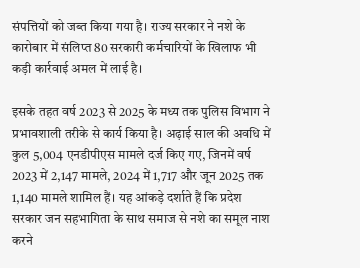संपत्तियों को जब्त किया गया है। राज्य सरकार ने नशे के कारोबार में संलिप्त 80 सरकारी कर्मचारियों के खिलाफ भी कड़ी कार्रवाई अमल में लाई है।

इसके तहत वर्ष 2023 से 2025 के मध्य तक पुलिस विभाग ने प्रभावशाली तरीके से कार्य किया है। अढ़ाई साल की अवधि में कुल 5,004 एनडीपीएस मामले दर्ज किए गए, जिनमें वर्ष 2023 में 2,147 मामले, 2024 में 1,717 और जून 2025 तक 1,140 मामले शामिल हैं। यह आंकड़े दर्शाते हैं कि प्रदेश सरकार जन सहभागिता के साथ समाज से नशे का समूल नाश करने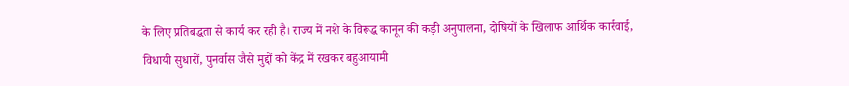के लिए प्रतिबद्धता से कार्य कर रही है। राज्य में नशे के विरूद्ध कानून की कड़ी अनुपालना, दोषियों के खिलाफ आर्थिक कार्रवाई, विधायी सुधारों, पुनर्वास जैसे मुद्दों को केंद्र में रखकर बहुआयामी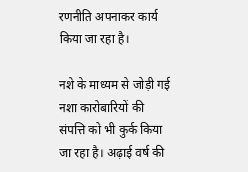रणनीति अपनाकर कार्य किया जा रहा है।

नशे के माध्यम से जोड़ी गई नशा कारोबारियों की संपत्ति को भी कुर्क किया जा रहा है। अढ़ाई वर्ष की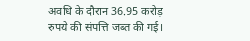अवधि के दौरान 36.95 करोड़ रुपये की संपत्ति जब्त की गई।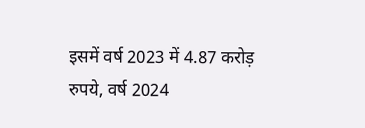इसमें वर्ष 2023 में 4.87 करोड़ रुपये, वर्ष 2024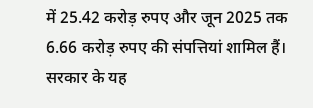में 25.42 करोड़ रुपए और जून 2025 तक 6.66 करोड़ रुपए की संपत्तियां शामिल हैं। सरकार के यह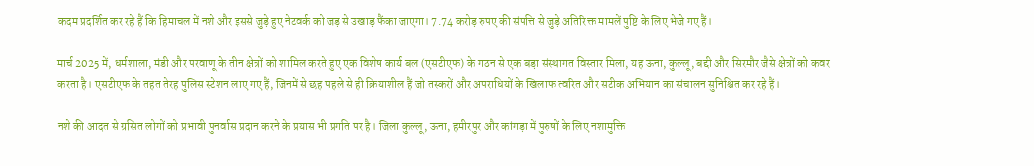कदम प्रदर्शित कर रहे हैं कि हिमाचल में नशे और इससे जुड़े हुए नेटवर्क को जड़ से उखाड़ फैंका जाएगा। 7.74 करोड़ रुपए की संपत्ति से जुड़े अतिरिक्त मामलें पुष्टि के लिए भेजे गए हैं।

मार्च 2025 में, धर्मशाला, मंडी और परवाणू के तीन क्षेत्रों को शामिल करते हुए एक विशेष कार्य बल (एसटीएफ) के गठन से एक बड़ा संस्थागत विस्तार मिला, यह ऊना, कुल्लू, बद्दी और सिरमौर जैसे क्षेत्रों को कवर करता है। एसटीएफ के तहत तेरह पुलिस स्टेशन लाए गए हैं, जिनमें से छह पहले से ही क्रियाशील हैं जो तस्करों और अपराधियों के खिलाफ त्वरित और सटीक अभियान का संचालन सुनिश्चित कर रहे हैं।

नशे की आदत से ग्रसित लोगों को प्रभावी पुनर्वास प्रदान करने के प्रयास भी प्रगति पर है। जिला कुल्लू, ऊना, हमीरपुर और कांगड़ा में पुरुषों के लिए नशामुक्ति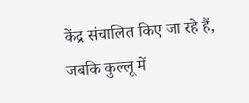केंद्र संचालित किए जा रहे हैं, जबकि कुल्लू में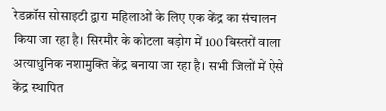रेडक्रॉस सोसाइटी द्वारा महिलाओं के लिए एक केंद्र का संचालन किया जा रहा है। सिरमौर के कोटला बड़ोग में 100 बिस्तरों वाला अत्याधुनिक नशामुक्ति केंद्र बनाया जा रहा है। सभी जिलों में ऐसे केंद्र स्थापित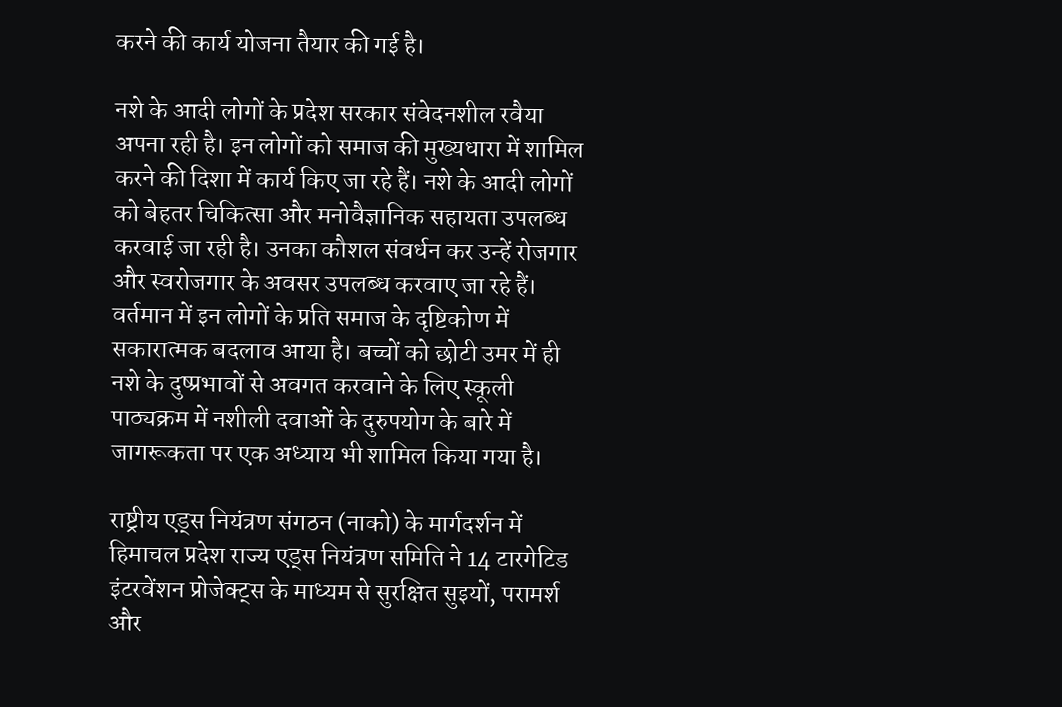करने की कार्य योजना तैयार की गई है।

नशे के आदी लोगों के प्रदेश सरकार संवेदनशील रवैया अपना रही है। इन लोगों को समाज की मुख्यधारा में शामिल करने की दिशा में कार्य किए जा रहे हैं। नशे के आदी लोगों को बेहतर चिकित्सा और मनोवैज्ञानिक सहायता उपलब्ध करवाई जा रही है। उनका कौशल संवर्धन कर उन्हें रोजगार और स्वरोजगार के अवसर उपलब्ध करवाए जा रहे हैं। वर्तमान में इन लोगों के प्रति समाज के दृष्टिकोण में सकारात्मक बदलाव आया है। बच्चों को छोटी उमर में ही नशे के दुष्प्रभावों से अवगत करवाने के लिए स्कूली पाठ्यक्रम में नशीली दवाओं के दुरुपयोग के बारे में जागरूकता पर एक अध्याय भी शामिल किया गया है।

राष्ट्रीय एड्स नियंत्रण संगठन (नाको) के मार्गदर्शन में हिमाचल प्रदेश राज्य एड्स नियंत्रण समिति ने 14 टारगेटिड इंटरवेंशन प्रोजेक्ट्स के माध्यम से सुरक्षित सुइयों, परामर्श और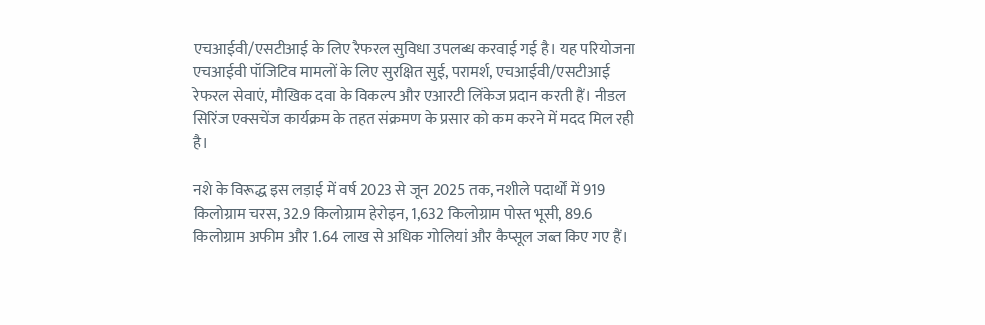एचआईवी/एसटीआई के लिए रैफरल सुविधा उपलब्ध करवाई गई है। यह परियोजना एचआईवी पॉजिटिव मामलों के लिए सुरक्षित सुई, परामर्श, एचआईवी/एसटीआई रेफरल सेवाएं, मौखिक दवा के विकल्प और एआरटी लिंकेज प्रदान करती हैं। नीडल सिरिंज एक्सचेंज कार्यक्रम के तहत संक्रमण के प्रसार को कम करने में मदद मिल रही है।

नशे के विरूद्ध इस लड़ाई में वर्ष 2023 से जून 2025 तक, नशीले पदार्थों में 919 किलोग्राम चरस, 32.9 किलोग्राम हेरोइन, 1,632 किलोग्राम पोस्त भूसी, 89.6 किलोग्राम अफीम और 1.64 लाख से अधिक गोलियां और कैप्सूल जब्त किए गए हैं।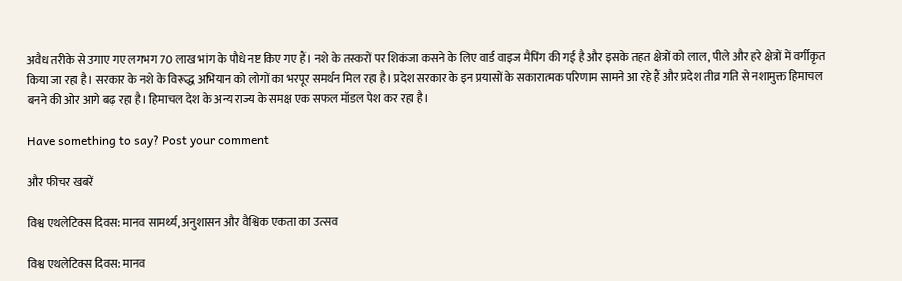अवैध तरीके से उगाए गए लगभग 70 लाख भांग के पौधे नष्ट किए गए हैं। नशे के तस्करों पर शिकंजा कसने के लिए वार्ड वाइज मैपिंग की गई है और इसके तहत क्षेत्रों को लाल, पीले और हरे क्षेत्रों में वर्गीकृत किया जा रहा है। सरकार के नशे के विरूद्ध अभियान को लोगों का भरपूर समर्थन मिल रहा है। प्रदेश सरकार के इन प्रयासों के सकारात्मक परिणाम सामने आ रहे हैं और प्रदेश तीव्र गति से नशामुक्त हिमाचल बनने की ओर आगे बढ़ रहा है। हिमाचल देश के अन्य राज्य के समक्ष एक सफल मॉडल पेश कर रहा है।

Have something to say? Post your comment

और फीचर खबरें

विश्व एथलेटिक्स दिवस: मानव सामर्थ्य, अनुशासन और वैश्विक एकता का उत्सव

विश्व एथलेटिक्स दिवस: मानव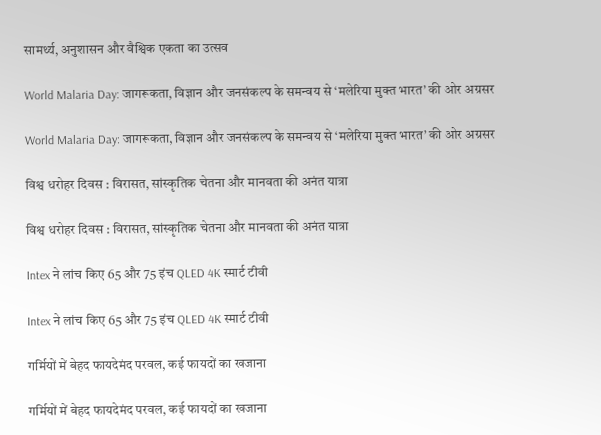सामर्थ्य, अनुशासन और वैश्विक एकता का उत्सव

World Malaria Day: जागरूकता, विज्ञान और जनसंकल्प के समन्वय से ‘मलेरिया मुक्त भारत’ की ओर अग्रसर

World Malaria Day: जागरूकता, विज्ञान और जनसंकल्प के समन्वय से ‘मलेरिया मुक्त भारत’ की ओर अग्रसर

विश्व धरोहर दिवस : विरासत, सांस्कृतिक चेतना और मानवता की अनंत यात्रा

विश्व धरोहर दिवस : विरासत, सांस्कृतिक चेतना और मानवता की अनंत यात्रा

Intex ने लांच किए 65 और 75 इंच QLED 4K स्मार्ट टीवी

Intex ने लांच किए 65 और 75 इंच QLED 4K स्मार्ट टीवी

गर्मियों में बेहद फायदेमंद परवल, कई फायदों का खजाना

गर्मियों में बेहद फायदेमंद परवल, कई फायदों का खजाना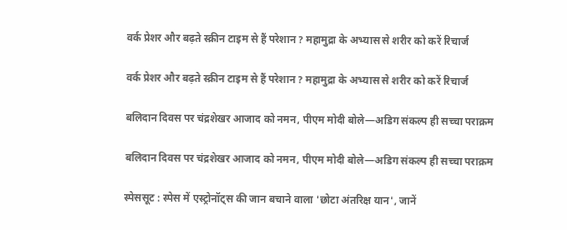वर्क प्रेशर और बढ़ते स्क्रीन टाइम से हैं परेशान? महामुद्रा के अभ्यास से शरीर को करें रिचार्ज

वर्क प्रेशर और बढ़ते स्क्रीन टाइम से हैं परेशान? महामुद्रा के अभ्यास से शरीर को करें रिचार्ज

बलिदान दिवस पर चंद्रशेखर आजाद को नमन, पीएम मोदी बोले—अडिग संकल्प ही सच्चा पराक्रम

बलिदान दिवस पर चंद्रशेखर आजाद को नमन, पीएम मोदी बोले—अडिग संकल्प ही सच्चा पराक्रम

स्पेससूट : स्पेस में एस्ट्रोनॉट्स की जान बचाने वाला 'छोटा अंतरिक्ष यान', जानें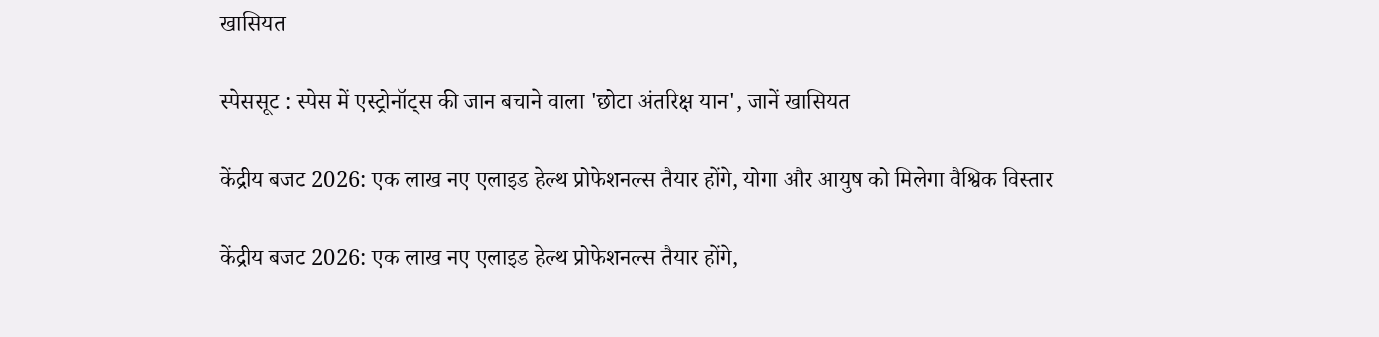खासियत

स्पेससूट : स्पेस में एस्ट्रोनॉट्स की जान बचाने वाला 'छोटा अंतरिक्ष यान', जानें खासियत

केंद्रीय बजट 2026: एक लाख नए एलाइड हेल्थ प्रोफेशनल्स तैयार होंगे, योगा और आयुष को मिलेगा वैश्विक विस्तार

केंद्रीय बजट 2026: एक लाख नए एलाइड हेल्थ प्रोफेशनल्स तैयार होंगे,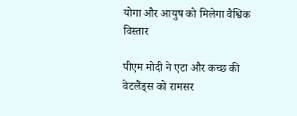योगा और आयुष को मिलेगा वैश्विक विस्तार

पीएम मोदी ने एटा और कच्छ की वेटलैंड्स को रामसर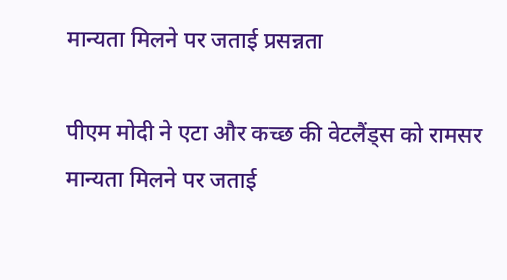मान्यता मिलने पर जताई प्रसन्नता

पीएम मोदी ने एटा और कच्छ की वेटलैंड्स को रामसर मान्यता मिलने पर जताई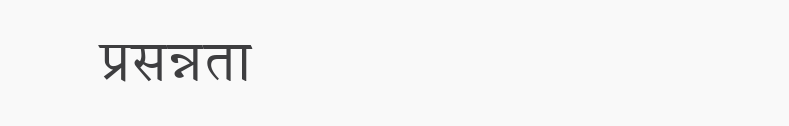प्रसन्नता